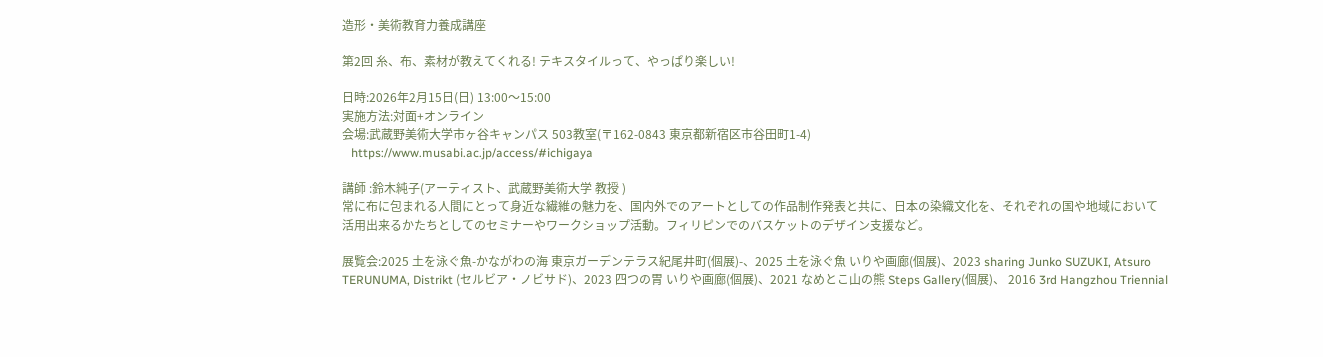造形・美術教育力養成講座

第2回 糸、布、素材が教えてくれる! テキスタイルって、やっぱり楽しい!

日時:2026年2月15日(日) 13:00〜15:00
実施方法:対面+オンライン
会場:武蔵野美術大学市ヶ谷キャンパス 503教室(〒162-0843 東京都新宿区市谷田町1-4)
   https://www.musabi.ac.jp/access/#ichigaya

講師 :鈴木純子(アーティスト、武蔵野美術大学 教授 )
常に布に包まれる人間にとって身近な繊維の魅力を、国内外でのアートとしての作品制作発表と共に、日本の染織文化を、それぞれの国や地域において活用出来るかたちとしてのセミナーやワークショップ活動。フィリピンでのバスケットのデザイン支援など。

展覧会:2025 土を泳ぐ魚-かながわの海 東京ガーデンテラス紀尾井町(個展)-、2025 土を泳ぐ魚 いりや画廊(個展)、2023 sharing Junko SUZUKI, Atsuro TERUNUMA, Distrikt (セルビア・ノビサド)、2023 四つの胃 いりや画廊(個展)、2021 なめとこ山の熊 Steps Gallery(個展)、 2016 3rd Hangzhou Triennial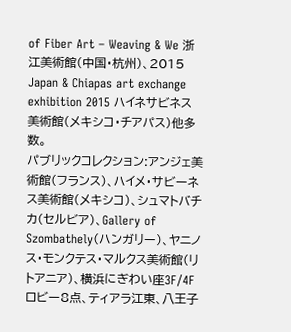of Fiber Art – Weaving & We 浙江美術館(中国・杭州)、2015 Japan & Chiapas art exchange exhibition 2015 ハイネサビネス美術館(メキシコ・チアパス)他多数。
パブリックコレクション:アンジェ美術館(フランス)、ハイメ・サビーネス美術館(メキシコ)、シュマトバチカ(セルビア)、Gallery of Szombathely(ハンガリー)、ヤニノス・モンクテス・マルクス美術館(リトアニア)、横浜にぎわい座3F/4Fロビー8点、ティアラ江東、八王子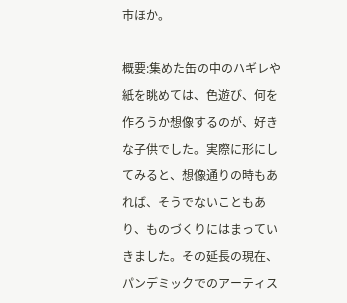市ほか。

概要:集めた缶の中のハギレや紙を眺めては、色遊び、何を作ろうか想像するのが、好きな子供でした。実際に形にしてみると、想像通りの時もあれば、そうでないこともあり、ものづくりにはまっていきました。その延長の現在、パンデミックでのアーティス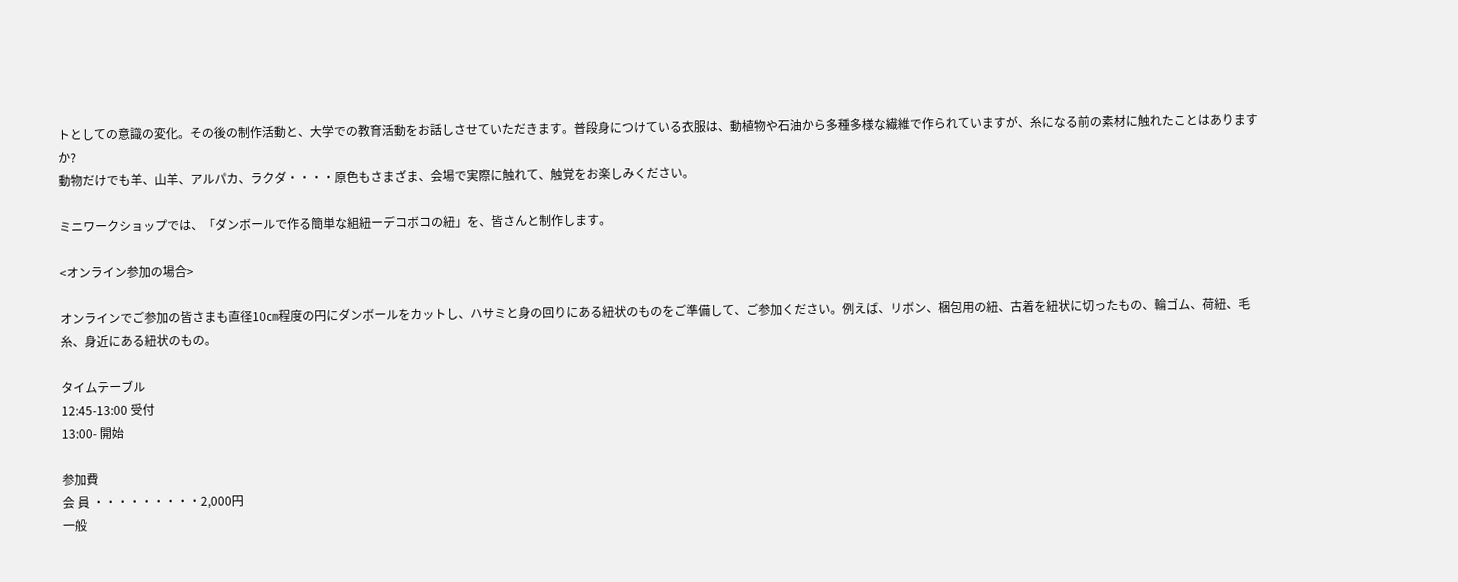トとしての意識の変化。その後の制作活動と、大学での教育活動をお話しさせていただきます。普段身につけている衣服は、動植物や石油から多種多様な繊維で作られていますが、糸になる前の素材に触れたことはありますか?
動物だけでも羊、山羊、アルパカ、ラクダ・・・・原色もさまざま、会場で実際に触れて、触覚をお楽しみください。

ミニワークショップでは、「ダンボールで作る簡単な組紐ーデコボコの紐」を、皆さんと制作します。

<オンライン参加の場合>

オンラインでご参加の皆さまも直径10㎝程度の円にダンボールをカットし、ハサミと身の回りにある紐状のものをご準備して、ご参加ください。例えば、リボン、梱包用の紐、古着を紐状に切ったもの、輪ゴム、荷紐、毛糸、身近にある紐状のもの。

タイムテーブル
12:45-13:00 受付
13:00- 開始

参加費
会 員 ・・・・・・・・・2,000円
一般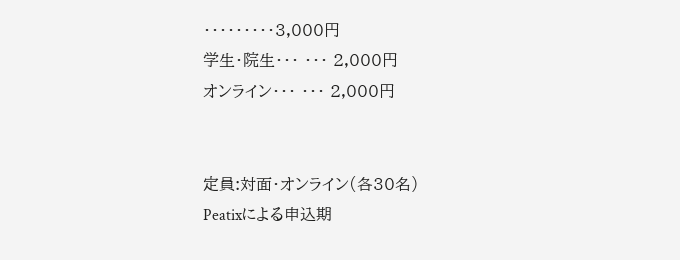・・・・・・・・・3,000円
学生・院生・・・ ・・・ 2,000円
オンライン・・・ ・・・ 2,000円


定員:対面・オンライン(各30名)
Peatixによる申込期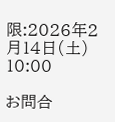限:2026年2月14日(土) 10:00

お問合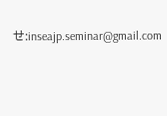せ:inseajp.seminar@gmail.com